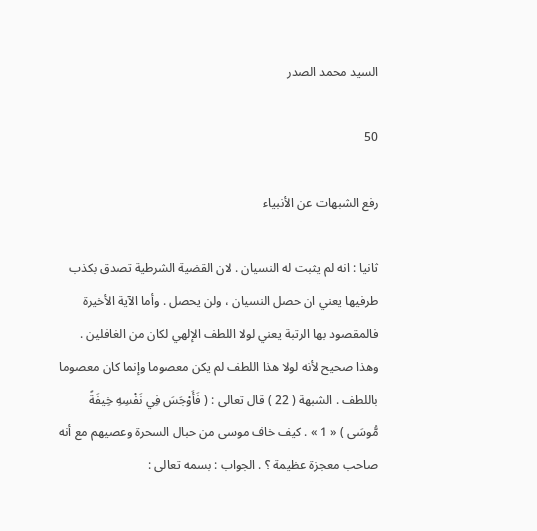السيد محمد الصدر

50

رفع الشبهات عن الأنبياء

ثانيا : انه لم يثبت له النسيان . لان القضية الشرطية تصدق بكذب طرفيها يعني ان حصل النسيان ، ولن يحصل . وأما الآية الأخيرة فالمقصود بها الرتبة يعني لولا اللطف الإلهي لكان من الغافلين . وهذا صحيح لأنه لولا هذا اللطف لم يكن معصوما وإنما كان معصوما باللطف . الشبهة ( 22 ) قال تعالى : ( فَأَوْجَسَ فِي نَفْسِهِ خِيفَةً مُّوسَى ) « 1 » . كيف خاف موسى من حبال السحرة وعصيهم مع أنه صاحب معجزة عظيمة ؟ . الجواب : بسمه تعالى :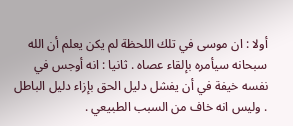أولا : ان موسى في تلك اللحظة لم يكن يعلم أن الله سبحانه سيأمره بإلقاء عصاه . ثانيا : انه أوجس في نفسه خيفة في أن يفشل دليل الحق بإزاء دليل الباطل . وليس انه خاف من السبب الطبيعي .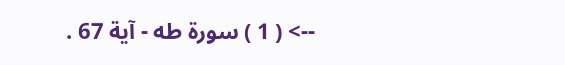--> ( 1 ) سورة طه - آية 67 .